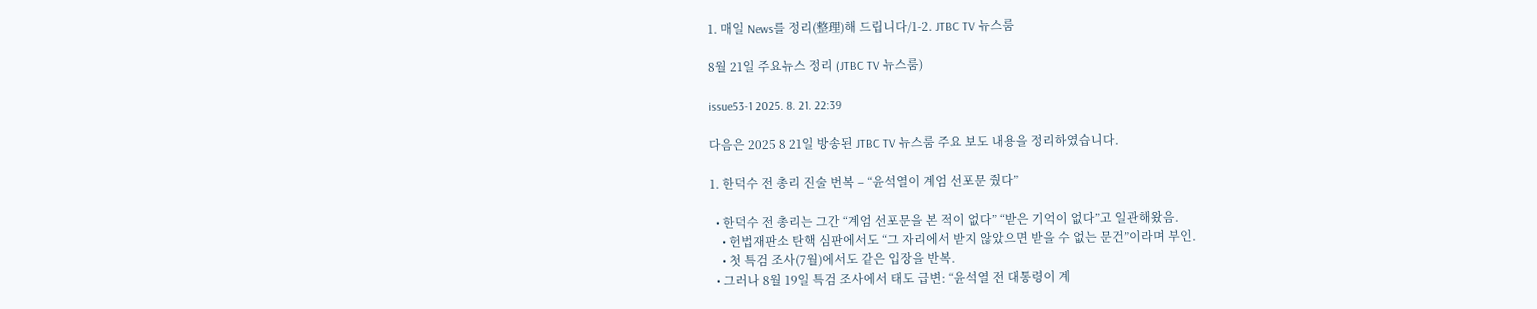1. 매일 News를 정리(整理)해 드립니다/1-2. JTBC TV 뉴스룸

8월 21일 주요뉴스 정리 (JTBC TV 뉴스룸)

issue53-1 2025. 8. 21. 22:39

다음은 2025 8 21일 방송된 JTBC TV 뉴스룸 주요 보도 내용을 정리하였습니다.

1. 한덕수 전 총리 진술 번복 – “윤석열이 계엄 선포문 줬다”

  • 한덕수 전 총리는 그간 “계엄 선포문을 본 적이 없다” “받은 기억이 없다”고 일관해왔음.
    • 헌법재판소 탄핵 심판에서도 “그 자리에서 받지 않았으면 받을 수 없는 문건”이라며 부인.
    • 첫 특검 조사(7월)에서도 같은 입장을 반복.
  • 그러나 8월 19일 특검 조사에서 태도 급변: “윤석열 전 대통령이 계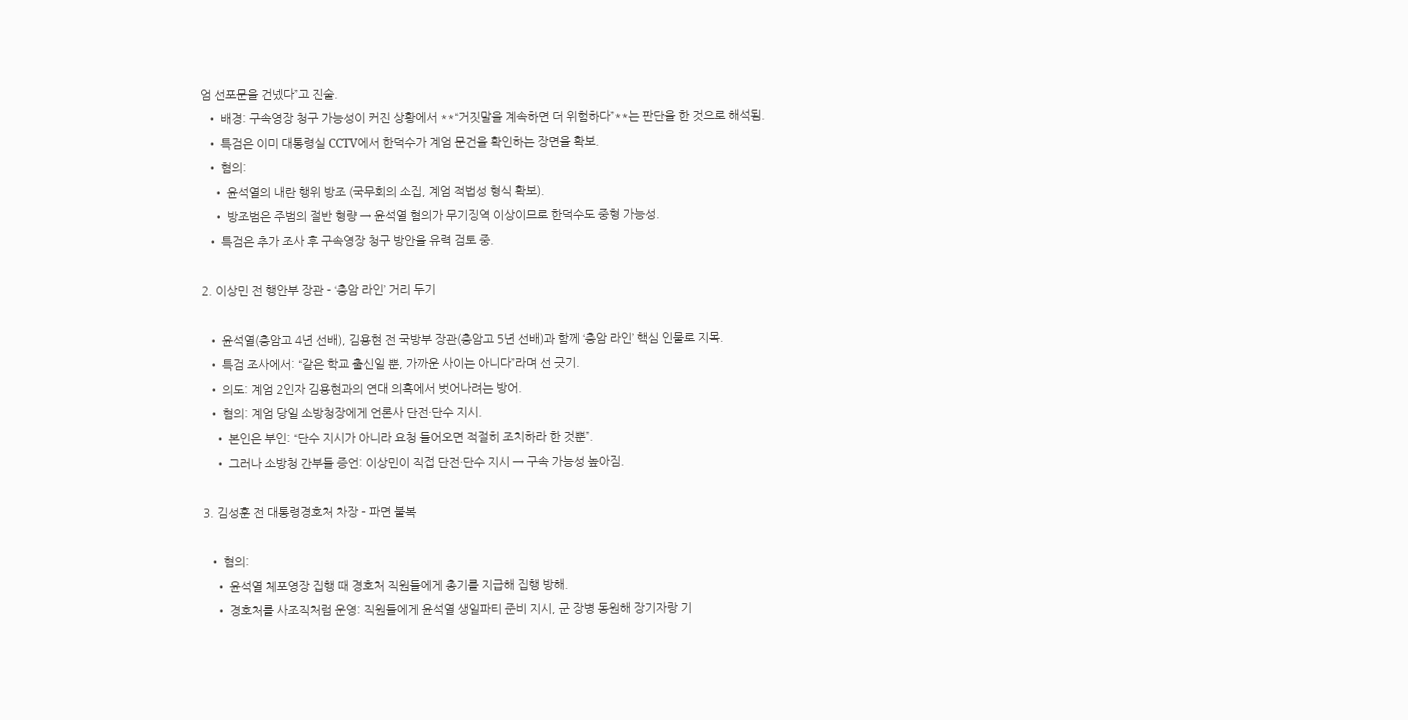엄 선포문을 건넸다”고 진술.
  • 배경: 구속영장 청구 가능성이 커진 상황에서 **“거짓말을 계속하면 더 위험하다”**는 판단을 한 것으로 해석됨.
  • 특검은 이미 대통령실 CCTV에서 한덕수가 계엄 문건을 확인하는 장면을 확보.
  • 혐의:
    • 윤석열의 내란 행위 방조 (국무회의 소집, 계엄 적법성 형식 확보).
    • 방조범은 주범의 절반 형량 → 윤석열 혐의가 무기징역 이상이므로 한덕수도 중형 가능성.
  • 특검은 추가 조사 후 구속영장 청구 방안을 유력 검토 중.

2. 이상민 전 행안부 장관 – ‘충암 라인’ 거리 두기

  • 윤석열(충암고 4년 선배), 김용현 전 국방부 장관(충암고 5년 선배)과 함께 ‘충암 라인’ 핵심 인물로 지목.
  • 특검 조사에서: “같은 학교 출신일 뿐, 가까운 사이는 아니다”라며 선 긋기.
  • 의도: 계엄 2인자 김용현과의 연대 의혹에서 벗어나려는 방어.
  • 혐의: 계엄 당일 소방청장에게 언론사 단전·단수 지시.
    • 본인은 부인: “단수 지시가 아니라 요청 들어오면 적절히 조치하라 한 것뿐”.
    • 그러나 소방청 간부들 증언: 이상민이 직접 단전·단수 지시 → 구속 가능성 높아짐.

3. 김성훈 전 대통령경호처 차장 – 파면 불복

  • 혐의:
    • 윤석열 체포영장 집행 때 경호처 직원들에게 총기를 지급해 집행 방해.
    • 경호처를 사조직처럼 운영: 직원들에게 윤석열 생일파티 준비 지시, 군 장병 동원해 장기자랑 기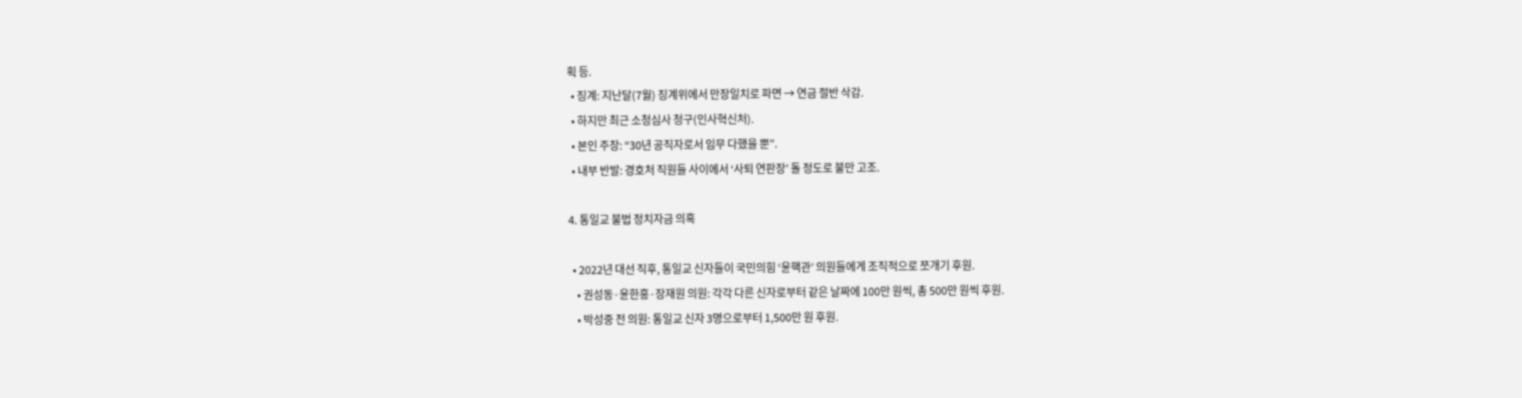획 등.
  • 징계: 지난달(7월) 징계위에서 만장일치로 파면 → 연금 절반 삭감.
  • 하지만 최근 소청심사 청구(인사혁신처).
  • 본인 주장: “30년 공직자로서 임무 다했을 뿐”.
  • 내부 반발: 경호처 직원들 사이에서 ‘사퇴 연판장’ 돌 정도로 불만 고조.

4. 통일교 불법 정치자금 의혹

  • 2022년 대선 직후, 통일교 신자들이 국민의힘 ‘윤핵관’ 의원들에게 조직적으로 쪼개기 후원.
    • 권성동·윤한홍·장재원 의원: 각각 다른 신자로부터 같은 날짜에 100만 원씩, 총 500만 원씩 후원.
    • 박성중 전 의원: 통일교 신자 3명으로부터 1,500만 원 후원.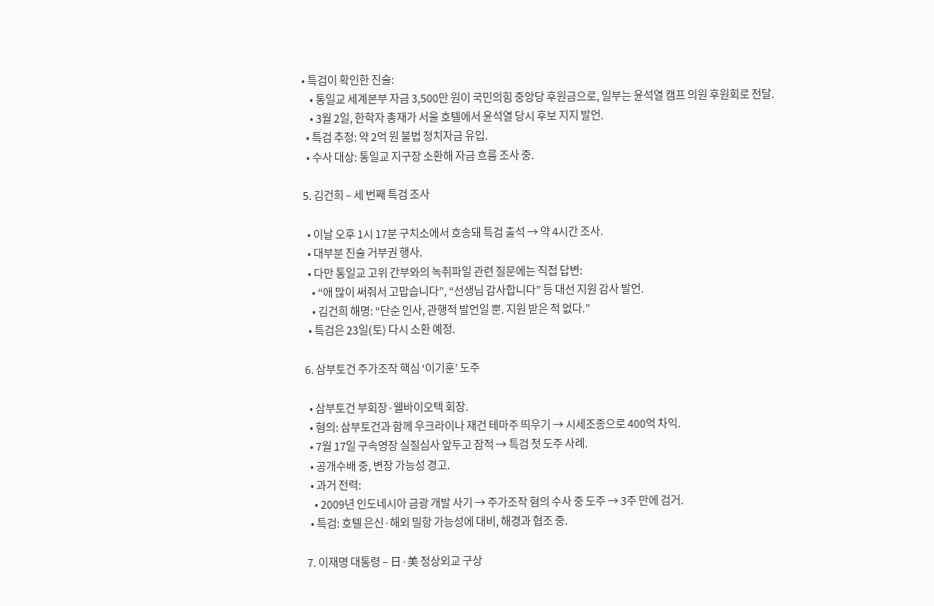• 특검이 확인한 진술:
    • 통일교 세계본부 자금 3,500만 원이 국민의힘 중앙당 후원금으로, 일부는 윤석열 캠프 의원 후원회로 전달.
    • 3월 2일, 한학자 총재가 서울 호텔에서 윤석열 당시 후보 지지 발언.
  • 특검 추정: 약 2억 원 불법 정치자금 유입.
  • 수사 대상: 통일교 지구장 소환해 자금 흐름 조사 중.

5. 김건희 – 세 번째 특검 조사

  • 이날 오후 1시 17분 구치소에서 호송돼 특검 출석 → 약 4시간 조사.
  • 대부분 진술 거부권 행사.
  • 다만 통일교 고위 간부와의 녹취파일 관련 질문에는 직접 답변:
    • “애 많이 써줘서 고맙습니다”, “선생님 감사합니다” 등 대선 지원 감사 발언.
    • 김건희 해명: “단순 인사, 관행적 발언일 뿐. 지원 받은 적 없다.”
  • 특검은 23일(토) 다시 소환 예정.

6. 삼부토건 주가조작 핵심 ‘이기훈’ 도주

  • 삼부토건 부회장·웰바이오텍 회장.
  • 혐의: 삼부토건과 함께 우크라이나 재건 테마주 띄우기 → 시세조종으로 400억 차익.
  • 7월 17일 구속영장 실질심사 앞두고 잠적 → 특검 첫 도주 사례.
  • 공개수배 중, 변장 가능성 경고.
  • 과거 전력:
    • 2009년 인도네시아 금광 개발 사기 → 주가조작 혐의 수사 중 도주 → 3주 만에 검거.
  • 특검: 호텔 은신·해외 밀항 가능성에 대비, 해경과 협조 중.

7. 이재명 대통령 – 日·美 정상외교 구상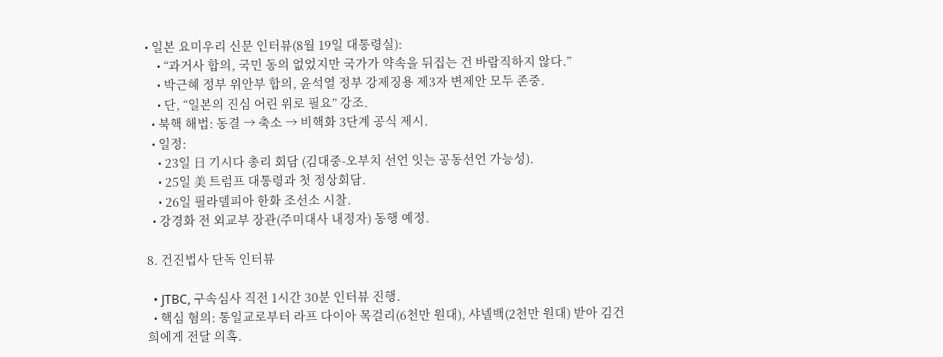• 일본 요미우리 신문 인터뷰(8월 19일 대통령실):
    • “과거사 합의, 국민 동의 없었지만 국가가 약속을 뒤집는 건 바람직하지 않다.”
    • 박근혜 정부 위안부 합의, 윤석열 정부 강제징용 제3자 변제안 모두 존중.
    • 단, “일본의 진심 어린 위로 필요” 강조.
  • 북핵 해법: 동결 → 축소 → 비핵화 3단계 공식 제시.
  • 일정:
    • 23일 日 기시다 총리 회담 (김대중-오부치 선언 잇는 공동선언 가능성).
    • 25일 美 트럼프 대통령과 첫 정상회담.
    • 26일 필라델피아 한화 조선소 시찰.
  • 강경화 전 외교부 장관(주미대사 내정자) 동행 예정.

8. 건진법사 단독 인터뷰

  • JTBC, 구속심사 직전 1시간 30분 인터뷰 진행.
  • 핵심 혐의: 통일교로부터 라프 다이아 목걸리(6천만 원대), 샤넬백(2천만 원대) 받아 김건희에게 전달 의혹.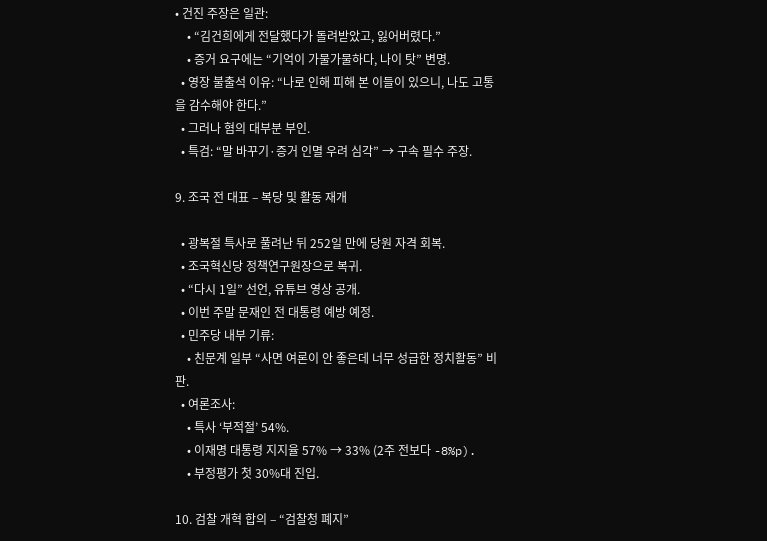• 건진 주장은 일관:
    • “김건희에게 전달했다가 돌려받았고, 잃어버렸다.”
    • 증거 요구에는 “기억이 가물가물하다, 나이 탓” 변명.
  • 영장 불출석 이유: “나로 인해 피해 본 이들이 있으니, 나도 고통을 감수해야 한다.”
  • 그러나 혐의 대부분 부인.
  • 특검: “말 바꾸기·증거 인멸 우려 심각” → 구속 필수 주장.

9. 조국 전 대표 – 복당 및 활동 재개

  • 광복절 특사로 풀려난 뒤 252일 만에 당원 자격 회복.
  • 조국혁신당 정책연구원장으로 복귀.
  • “다시 1일” 선언, 유튜브 영상 공개.
  • 이번 주말 문재인 전 대통령 예방 예정.
  • 민주당 내부 기류:
    • 친문계 일부 “사면 여론이 안 좋은데 너무 성급한 정치활동” 비판.
  • 여론조사:
    • 특사 ‘부적절’ 54%.
    • 이재명 대통령 지지율 57% → 33% (2주 전보다 -8%p).
    • 부정평가 첫 30%대 진입.

10. 검찰 개혁 합의 – “검찰청 폐지”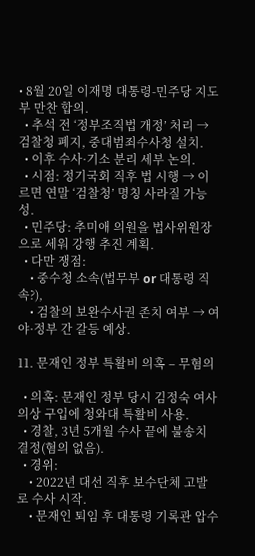• 8월 20일 이재명 대통령-민주당 지도부 만찬 합의.
  • 추석 전 ‘정부조직법 개정’ 처리 → 검찰청 폐지, 중대범죄수사청 설치.
  • 이후 수사·기소 분리 세부 논의.
  • 시점: 정기국회 직후 법 시행 → 이르면 연말 ‘검찰청’ 명칭 사라질 가능성.
  • 민주당: 추미애 의원을 법사위원장으로 세워 강행 추진 계획.
  • 다만 쟁점:
    • 중수청 소속(법무부 or 대통령 직속?),
    • 검찰의 보완수사권 존치 여부 → 여야·정부 간 갈등 예상.

11. 문재인 정부 특활비 의혹 – 무혐의

  • 의혹: 문재인 정부 당시 김정숙 여사 의상 구입에 청와대 특활비 사용.
  • 경찰, 3년 5개월 수사 끝에 불송치 결정(혐의 없음).
  • 경위:
    • 2022년 대선 직후 보수단체 고발로 수사 시작.
    • 문재인 퇴임 후 대통령 기록관 압수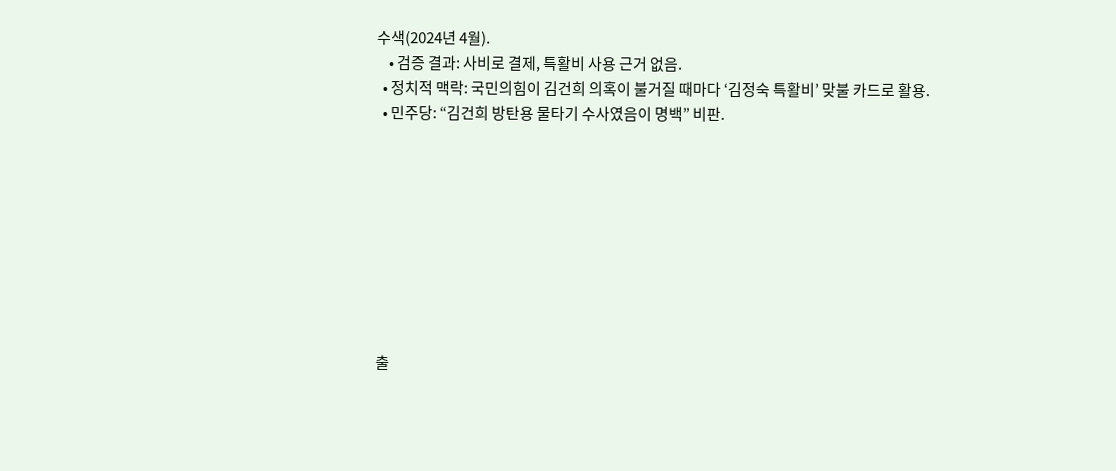수색(2024년 4월).
    • 검증 결과: 사비로 결제, 특활비 사용 근거 없음.
  • 정치적 맥락: 국민의힘이 김건희 의혹이 불거질 때마다 ‘김정숙 특활비’ 맞불 카드로 활용.
  • 민주당: “김건희 방탄용 물타기 수사였음이 명백” 비판.









출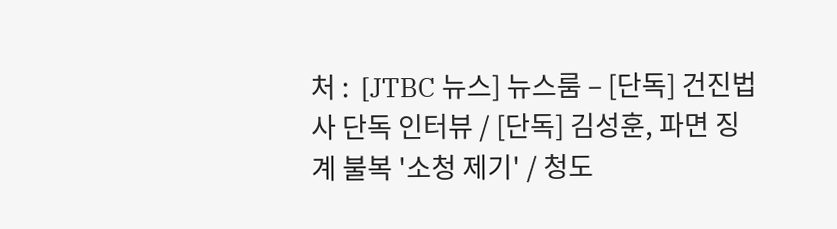처 :  [JTBC 뉴스] 뉴스룸 – [단독] 건진법사 단독 인터뷰 / [단독] 김성훈, 파면 징계 불복 '소청 제기' / 청도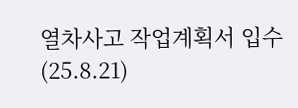열차사고 작업계획서 입수 (25.8.21)